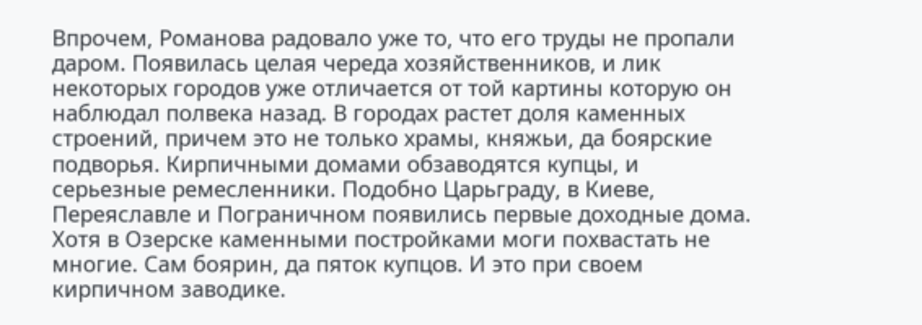Впрочем, Романова радовало уже то, что его труды не пропали даром. Появилась целая череда хозяйственников, и лик некоторых городов уже отличается от той картины которую он наблюдал полвека назад. В городах растет доля каменных строений, причем это не только храмы, княжьи, да боярские подворья. Кирпичными домами обзаводятся купцы, и серьезные ремесленники. Подобно Царьграду, в Киеве, Переяславле и Пограничном появились первые доходные дома.
Хотя в Озерске каменными постройками моги похвастать не многие. Сам боярин, да пяток купцов. И это при своем кирпичном заводике.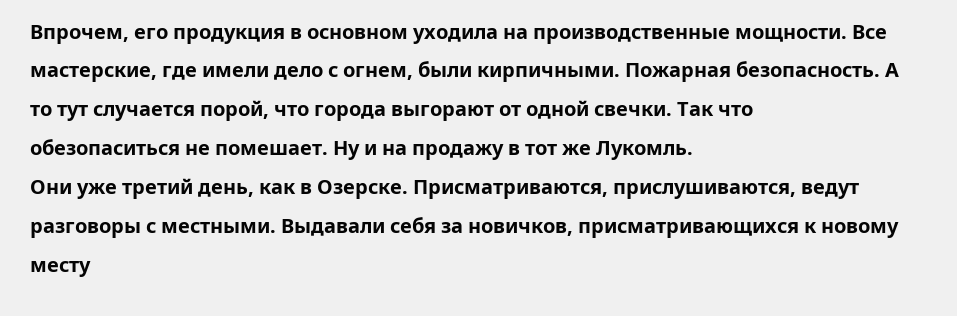Впрочем, его продукция в основном уходила на производственные мощности. Все мастерские, где имели дело с огнем, были кирпичными. Пожарная безопасность. А то тут случается порой, что города выгорают от одной свечки. Так что обезопаситься не помешает. Ну и на продажу в тот же Лукомль.
Они уже третий день, как в Озерске. Присматриваются, прислушиваются, ведут разговоры с местными. Выдавали себя за новичков, присматривающихся к новому месту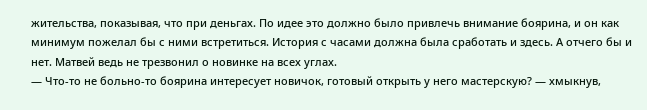жительства, показывая, что при деньгах. По идее это должно было привлечь внимание боярина, и он как минимум пожелал бы с ними встретиться. История с часами должна была сработать и здесь. А отчего бы и нет. Матвей ведь не трезвонил о новинке на всех углах.
— Что-то не больно-то боярина интересует новичок, готовый открыть у него мастерскую? — хмыкнув,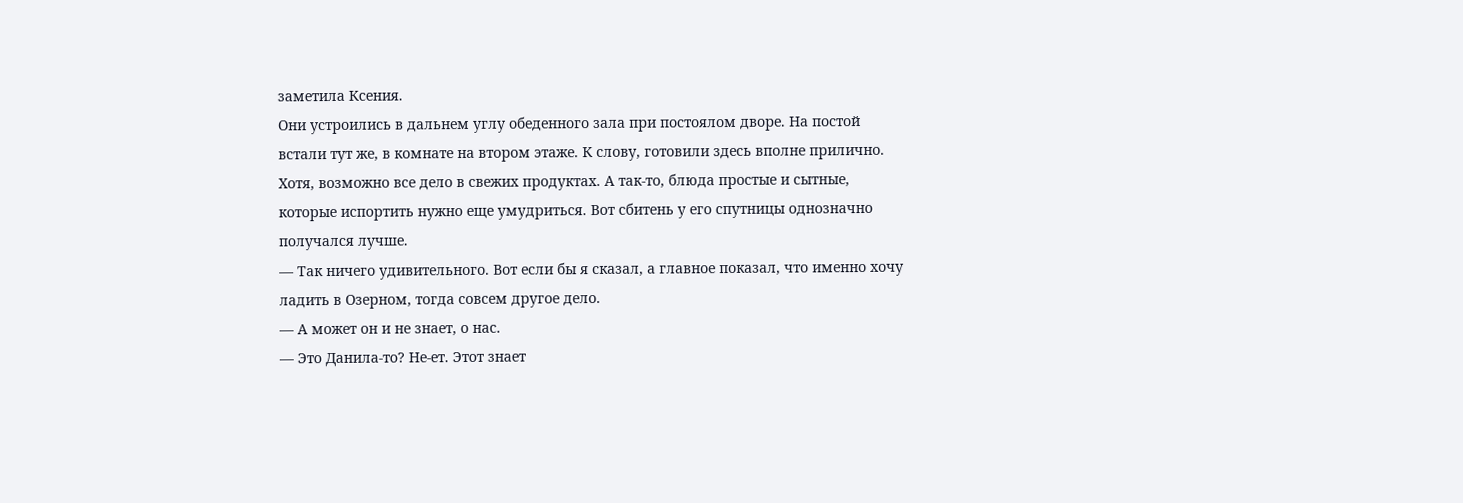заметила Ксения.
Они устроились в дальнем углу обеденного зала при постоялом дворе. На постой встали тут же, в комнате на втором этаже. К слову, готовили здесь вполне прилично. Хотя, возможно все дело в свежих продуктах. А так-то, блюда простые и сытные, которые испортить нужно еще умудриться. Вот сбитень у его спутницы однозначно получался лучше.
— Так ничего удивительного. Вот если бы я сказал, а главное показал, что именно хочу ладить в Озерном, тогда совсем другое дело.
— А может он и не знает, о нас.
— Это Данила-то? Не-ет. Этот знает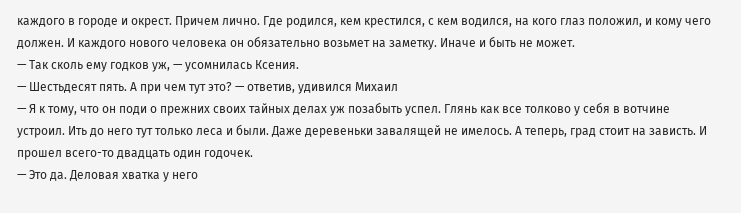каждого в городе и окрест. Причем лично. Где родился, кем крестился, с кем водился, на кого глаз положил, и кому чего должен. И каждого нового человека он обязательно возьмет на заметку. Иначе и быть не может.
— Так сколь ему годков уж, — усомнилась Ксения.
— Шестьдесят пять. А при чем тут это? — ответив, удивился Михаил
— Я к тому, что он поди о прежних своих тайных делах уж позабыть успел. Глянь как все толково у себя в вотчине устроил. Ить до него тут только леса и были. Даже деревеньки завалящей не имелось. А теперь, град стоит на зависть. И прошел всего-то двадцать один годочек.
— Это да. Деловая хватка у него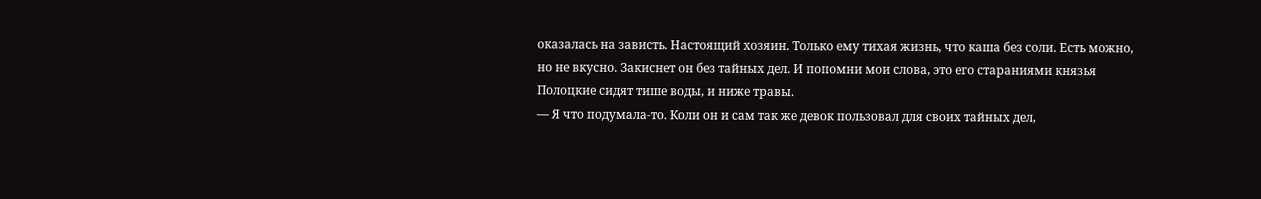оказалась на зависть. Настоящий хозяин. Только ему тихая жизнь, что каша без соли. Есть можно, но не вкусно. Закиснет он без тайных дел. И попомни мои слова, это его стараниями князья Полоцкие сидят тише воды, и ниже травы.
— Я что подумала-то. Коли он и сам так же девок пользовал для своих тайных дел,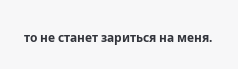то не станет зариться на меня.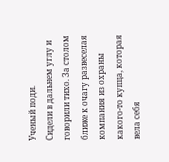Ученый поди.
Сидели в дальнем углу и говорили тихо. За столом ближе к очагу развеселая компания из охраны какого-то купца, которая вела себя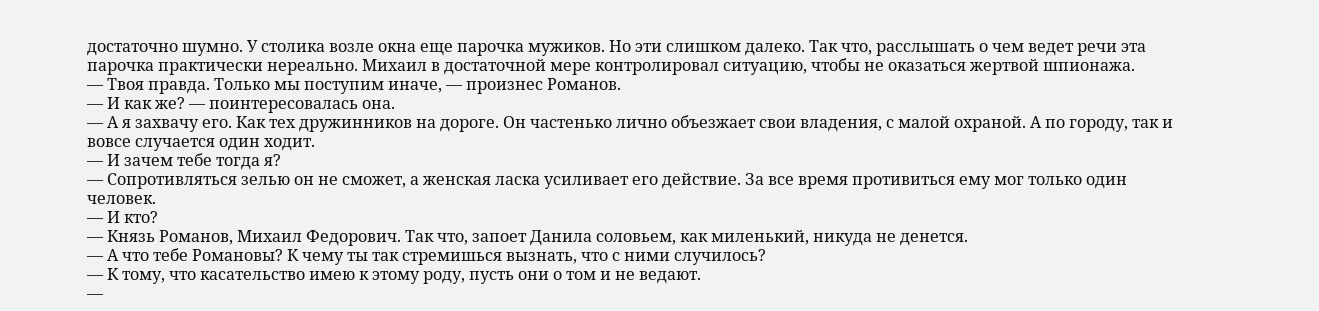достаточно шумно. У столика возле окна еще парочка мужиков. Но эти слишком далеко. Так что, расслышать о чем ведет речи эта парочка практически нереально. Михаил в достаточной мере контролировал ситуацию, чтобы не оказаться жертвой шпионажа.
— Твоя правда. Только мы поступим иначе, — произнес Романов.
— И как же? — поинтересовалась она.
— А я захвачу его. Как тех дружинников на дороге. Он частенько лично объезжает свои владения, с малой охраной. А по городу, так и вовсе случается один ходит.
— И зачем тебе тогда я?
— Сопротивляться зелью он не сможет, а женская ласка усиливает его действие. За все время противиться ему мог только один человек.
— И кто?
— Князь Романов, Михаил Федорович. Так что, запоет Данила соловьем, как миленький, никуда не денется.
— А что тебе Романовы? К чему ты так стремишься вызнать, что с ними случилось?
— К тому, что касательство имею к этому роду, пусть они о том и не ведают.
—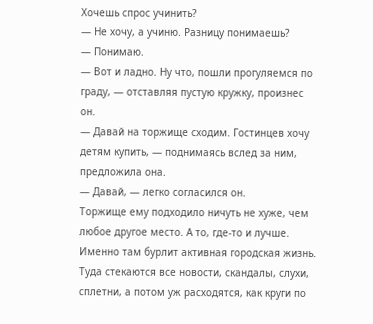Хочешь спрос учинить?
— Не хочу, а учиню. Разницу понимаешь?
— Понимаю.
— Вот и ладно. Ну что, пошли прогуляемся по граду, — отставляя пустую кружку, произнес он.
— Давай на торжище сходим. Гостинцев хочу детям купить, — поднимаясь вслед за ним, предложила она.
— Давай, — легко согласился он.
Торжище ему подходило ничуть не хуже, чем любое другое место. А то, где-то и лучше. Именно там бурлит активная городская жизнь. Туда стекаются все новости, скандалы, слухи, сплетни, а потом уж расходятся, как круги по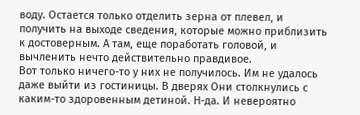воду. Остается только отделить зерна от плевел, и получить на выходе сведения, которые можно приблизить к достоверным. А там, еще поработать головой, и вычленить нечто действительно правдивое.
Вот только ничего-то у них не получилось. Им не удалось даже выйти из гостиницы. В дверях Они столкнулись с каким-то здоровенным детиной. Н-да. И невероятно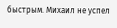быстрым. Михаил не успел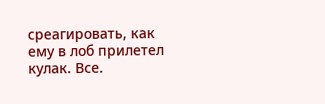среагировать, как ему в лоб прилетел кулак. Все.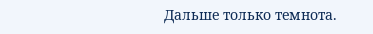Дальше только темнота.